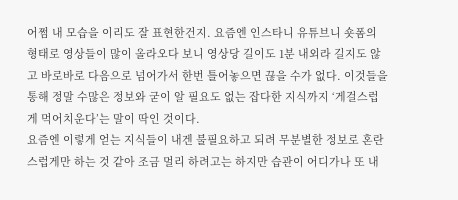어쩜 내 모습을 이리도 잘 표현한건지. 요즘엔 인스타니 유튜브니 숏폼의 형태로 영상들이 많이 올라오다 보니 영상당 길이도 1분 내외라 길지도 않고 바로바로 다음으로 넘어가서 한번 틀어놓으면 끊을 수가 없다. 이것들을 통해 정말 수많은 정보와 굳이 알 필요도 없는 잡다한 지식까지 ‘게걸스럽게 먹어치운다’는 말이 딱인 것이다.
요즘엔 이렇게 얻는 지식들이 내겐 불필요하고 되려 무분별한 정보로 혼란스럽게만 하는 것 같아 조금 멀리 하려고는 하지만 습관이 어디가나 또 내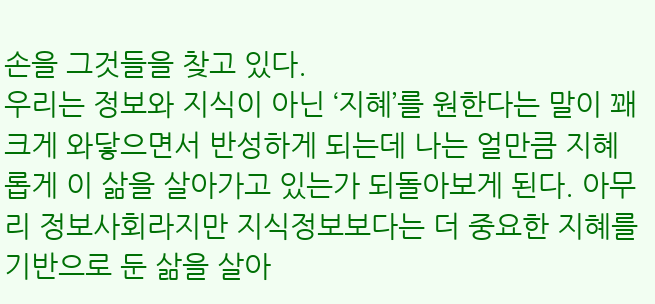손을 그것들을 찾고 있다.
우리는 정보와 지식이 아닌 ‘지혜’를 원한다는 말이 꽤 크게 와닿으면서 반성하게 되는데 나는 얼만큼 지혜롭게 이 삶을 살아가고 있는가 되돌아보게 된다. 아무리 정보사회라지만 지식정보보다는 더 중요한 지혜를 기반으로 둔 삶을 살아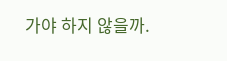가야 하지 않을까.